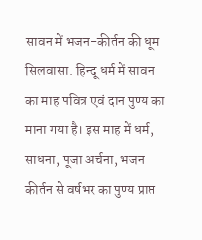सावन में भजन-कीर्तन की धूम
सिलवासा. हिन्दू धर्म में सावन का माह पवित्र एवं दान पुण्य का माना गया है। इस माह में धर्म, साधना, पूजा अर्चना, भजन कीर्तन से वर्षभर का पुण्य प्राप्त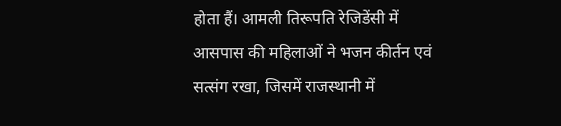होता हैं। आमली तिरूपति रेजिडेंसी में आसपास की महिलाओं ने भजन कीर्तन एवं सत्संग रखा, जिसमें राजस्थानी में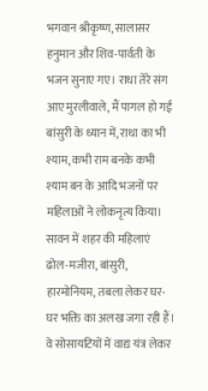भगवान श्रीकृष्ण, सालासर हनुमान और शिव-पार्वती के भजन सुनाए गए। राधा तेरे संग आए मुरलीवाले, मैं पागल हो गई बांसुरी के ध्यान में, राधा का भी श्याम, कभी राम बनके कभी श्याम बन के आदि भजनों पर महिलाओं ने लोकनृत्य किया।
सावन में शहर की महिलाएं ढोल-मजीरा, बांसुरी, हारमोनियम, तबला लेकर घर-घर भक्ति का अलख जगा रही हैं। वे सोसायटियों में वाद्य यंत्र लेकर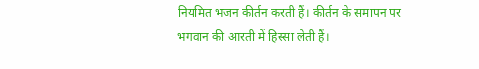नियमित भजन कीर्तन करती हैं। कीर्तन के समापन पर भगवान की आरती में हिस्सा लेती हैं।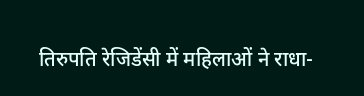तिरुपति रेजिडेंसी में महिलाओं ने राधा-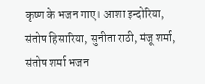कृष्ण के भजन गाए। आशा इन्दोरिया, संतोष हिसारिया, सुनीता राठी, मंजू शर्मा, संतोष शर्मा भजन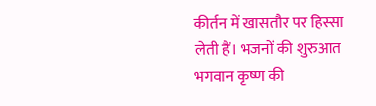कीर्तन में खासतौर पर हिस्सा लेती हैं। भजनों की शुरुआत भगवान कृष्ण की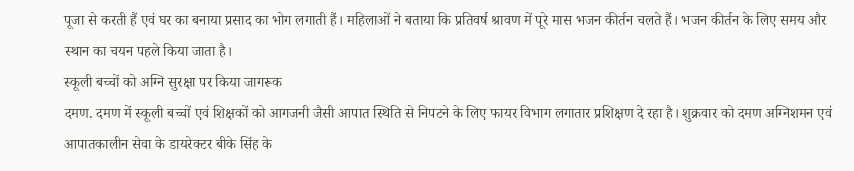पूजा से करती हैं एवं घर का बनाया प्रसाद का भोग लगाती हैं। महिलाओं ने बताया कि प्रतिवर्ष श्रावण में पूरे मास भजन कीर्तन चलते हैं। भजन कीर्तन के लिए समय और स्थान का चयन पहले किया जाता है।
स्कूली बच्चों को अग्नि सुरक्षा पर किया जागरूक
दमण. दमण में स्कूली बच्चों एवं शिक्षकों को आगजनी जैसी आपात स्थिति से निपटने के लिए फायर विभाग लगातार प्रशिक्षण दे रहा है। शुक्रवार को दमण अग्निशमन एवं आपातकालीन सेवा के डायरेक्टर बीके सिंह के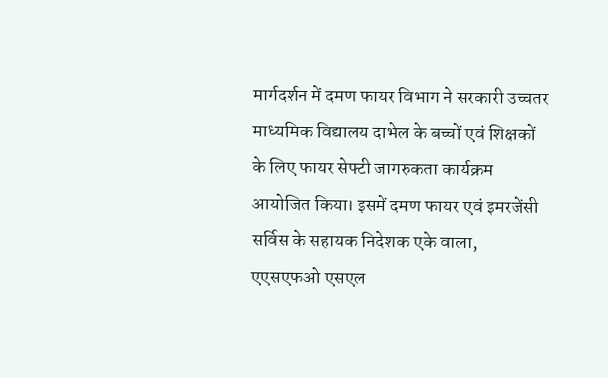मार्गदर्शन में दमण फायर विभाग ने सरकारी उच्चतर माध्यमिक विद्यालय दाभेल के बच्चों एवं शिक्षकों के लिए फायर सेफ्टी जागरुकता कार्यक्रम आयोजित किया। इसमें दमण फायर एवं इमरजेंसी सर्विस के सहायक निदेशक एके वाला, एएसएफओ एसएल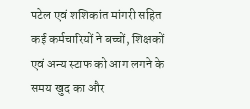पटेल एवं शशिकांत मांगरी सहित कई कर्मचारियों ने बच्चों, शिक्षकों एवं अन्य स्टाफ को आग लगने के समय खुद का और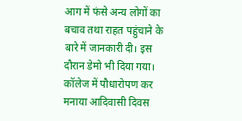आग में फंसे अन्य लोगों का बचाव तथा राहत पहुंचाने के बारे में जानकारी दी। इस दौरान डेमो भी दिया गया।
कॉलेज में पौधारोपण कर मनाया आदिवासी दिवस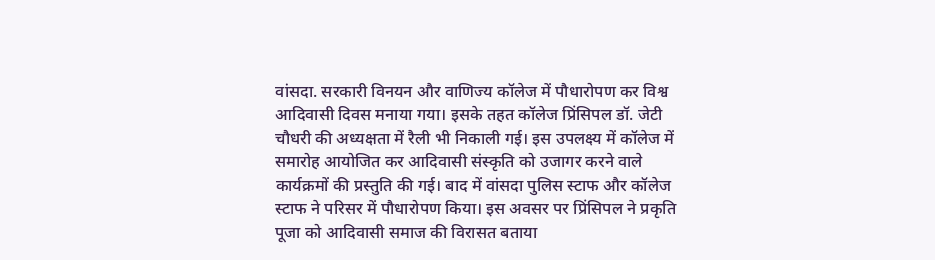वांसदा. सरकारी विनयन और वाणिज्य कॉलेज में पौधारोपण कर विश्व आदिवासी दिवस मनाया गया। इसके तहत कॉलेज प्रिंसिपल डॉ. जेटी चौधरी की अध्यक्षता में रैली भी निकाली गई। इस उपलक्ष्य में कॉलेज में समारोह आयोजित कर आदिवासी संस्कृति को उजागर करने वाले कार्यक्रमों की प्रस्तुति की गई। बाद में वांसदा पुलिस स्टाफ और कॉलेज स्टाफ ने परिसर में पौधारोपण किया। इस अवसर पर प्रिंसिपल ने प्रकृति पूजा को आदिवासी समाज की विरासत बताया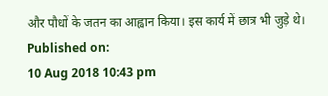और पौधों के जतन का आह्वान किया। इस कार्य में छात्र भी जुड़े थे।
Published on:
10 Aug 2018 10:43 pm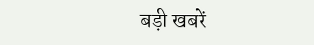बड़ी खबरें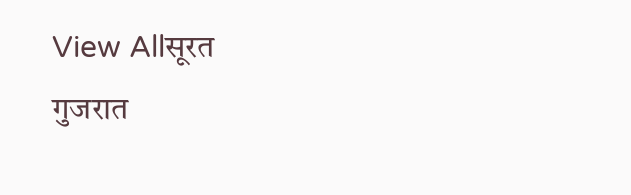View Allसूरत
गुजरात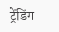ट्रेंडिंग